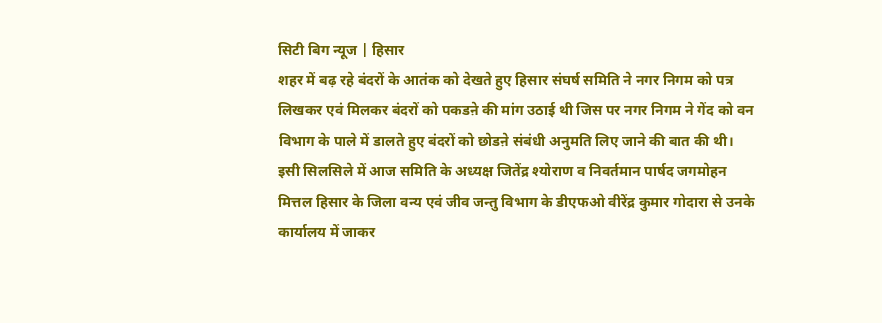सिटी बिग न्यूज | हिसार
शहर में बढ़ रहे बंदरों के आतंक को देखते हुए हिसार संघर्ष समिति ने नगर निगम को पत्र लिखकर एवं मिलकर बंदरों को पकडऩे की मांग उठाई थी जिस पर नगर निगम ने गेंद को वन विभाग के पाले में डालते हुए बंदरों को छोडऩे संबंधी अनुमति लिए जाने की बात की थी।
इसी सिलसिले में आज समिति के अध्यक्ष जितेंद्र श्योराण व निवर्तमान पार्षद जगमोहन मित्तल हिसार के जिला वन्य एवं जीव जन्तु विभाग के डीएफओ वीरेंद्र कुमार गोदारा से उनके कार्यालय में जाकर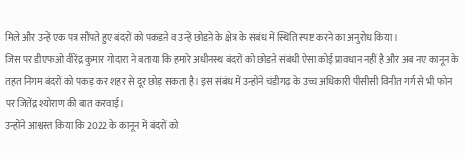मिले और उन्हें एक पत्र सौंपते हुए बंदरों को पकडऩे व उन्हें छोडऩे के क्षेत्र के संबंध में स्थिति स्पष्ट करने का अनुरोध किया।
जिस पर डीएफओ वीरेंद्र कुमार गोदारा ने बताया कि हमारे अधीनस्थ बंदरों को छोडऩे संबंधी ऐसा कोई प्रावधान नहीं है और अब नए कानून के तहत निगम बंदरों को पकड़ कर शहर से दूर छोड़ सकता है। इस संबंध में उन्होंने चंडीगढ़ के उच्च अधिकारी पीसीसी विनीत गर्ग से भी फोन पर जितेंद्र श्योराण की बात करवाई।
उन्होंने आश्वस्त किया कि 2022 के कानून में बंदरों को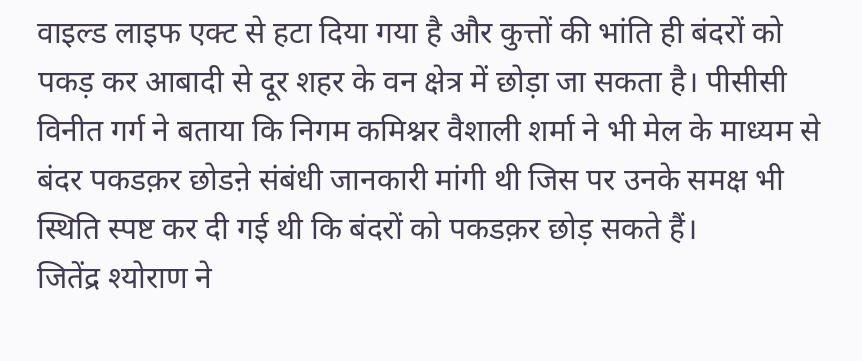वाइल्ड लाइफ एक्ट से हटा दिया गया है और कुत्तों की भांति ही बंदरों को पकड़ कर आबादी से दूर शहर के वन क्षेत्र में छोड़ा जा सकता है। पीसीसी विनीत गर्ग ने बताया कि निगम कमिश्नर वैशाली शर्मा ने भी मेल के माध्यम से बंदर पकडक़र छोडऩे संबंधी जानकारी मांगी थी जिस पर उनके समक्ष भी स्थिति स्पष्ट कर दी गई थी कि बंदरों को पकडक़र छोड़ सकते हैं।
जितेंद्र श्योराण ने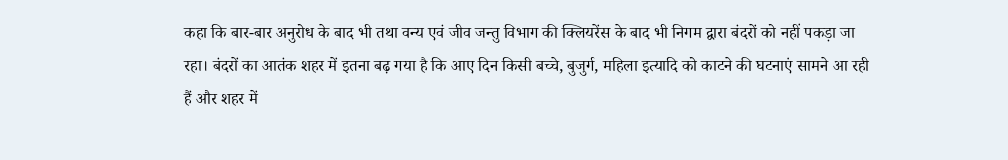कहा कि बार-बार अनुरोध के बाद भी तथा वन्य एवं जीव जन्तु विभाग की क्लियरेंस के बाद भी निगम द्वारा बंदरों को नहीं पकड़ा जा रहा। बंदरों का आतंक शहर में इतना बढ़ गया है कि आए दिन किसी बच्चे, बुजुर्ग, महिला इत्यादि को काटने की घटनाएं सामने आ रही हैं और शहर में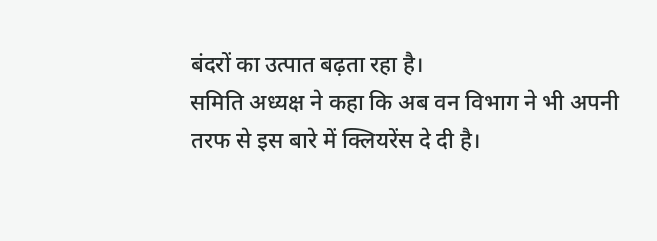बंदरों का उत्पात बढ़ता रहा है।
समिति अध्यक्ष ने कहा कि अब वन विभाग ने भी अपनी तरफ से इस बारे में क्लियरेंस दे दी है।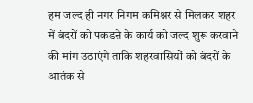हम जल्द ही नगर निगम कमिश्नर से मिलकर शहर में बंदरों को पकडऩे के कार्य को जल्द शुरू करवाने की मांग उठाएंगे ताकि शहरवासियों को बंदरों के आतंक से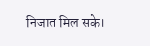निजात मिल सके।